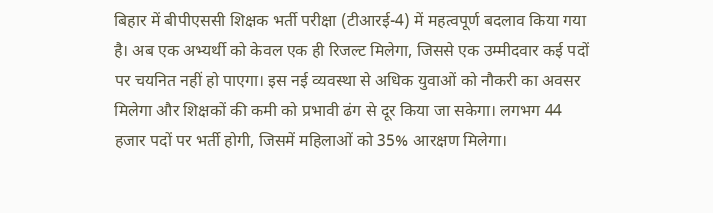बिहार में बीपीएससी शिक्षक भर्ती परीक्षा (टीआरई-4) में महत्वपूर्ण बदलाव किया गया है। अब एक अभ्यर्थी को केवल एक ही रिजल्ट मिलेगा, जिससे एक उम्मीदवार कई पदों पर चयनित नहीं हो पाएगा। इस नई व्यवस्था से अधिक युवाओं को नौकरी का अवसर मिलेगा और शिक्षकों की कमी को प्रभावी ढंग से दूर किया जा सकेगा। लगभग 44 हजार पदों पर भर्ती होगी, जिसमें महिलाओं को 35% आरक्षण मिलेगा।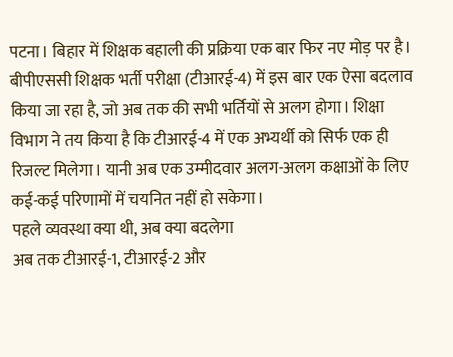पटना। बिहार में शिक्षक बहाली की प्रक्रिया एक बार फिर नए मोड़ पर है। बीपीएससी शिक्षक भर्ती परीक्षा (टीआरई-4) में इस बार एक ऐसा बदलाव किया जा रहा है, जो अब तक की सभी भर्तियों से अलग होगा। शिक्षा विभाग ने तय किया है कि टीआरई-4 में एक अभ्यर्थी को सिर्फ एक ही रिजल्ट मिलेगा। यानी अब एक उम्मीदवार अलग-अलग कक्षाओं के लिए कई-कई परिणामों में चयनित नहीं हो सकेगा।
पहले व्यवस्था क्या थी, अब क्या बदलेगा
अब तक टीआरई-1, टीआरई-2 और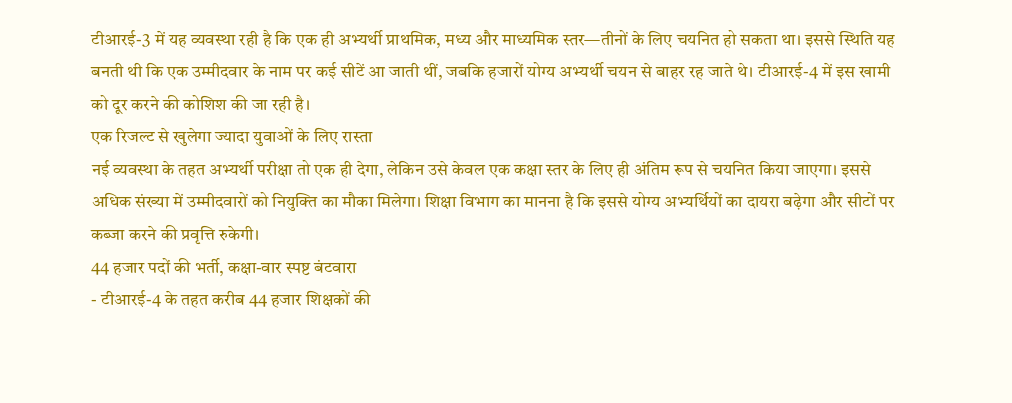टीआरई-3 में यह व्यवस्था रही है कि एक ही अभ्यर्थी प्राथमिक, मध्य और माध्यमिक स्तर—तीनों के लिए चयनित हो सकता था। इससे स्थिति यह बनती थी कि एक उम्मीदवार के नाम पर कई सीटें आ जाती थीं, जबकि हजारों योग्य अभ्यर्थी चयन से बाहर रह जाते थे। टीआरई-4 में इस खामी को दूर करने की कोशिश की जा रही है।
एक रिजल्ट से खुलेगा ज्यादा युवाओं के लिए रास्ता
नई व्यवस्था के तहत अभ्यर्थी परीक्षा तो एक ही देगा, लेकिन उसे केवल एक कक्षा स्तर के लिए ही अंतिम रूप से चयनित किया जाएगा। इससे अधिक संख्या में उम्मीदवारों को नियुक्ति का मौका मिलेगा। शिक्षा विभाग का मानना है कि इससे योग्य अभ्यर्थियों का दायरा बढ़ेगा और सीटों पर कब्जा करने की प्रवृत्ति रुकेगी।
44 हजार पदों की भर्ती, कक्षा-वार स्पष्ट बंटवारा
- टीआरई-4 के तहत करीब 44 हजार शिक्षकों की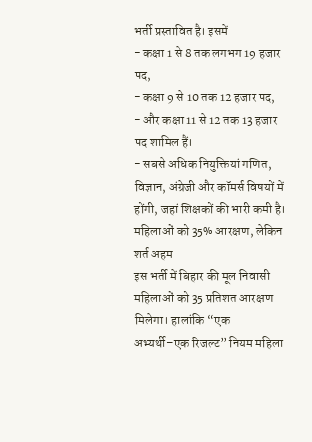भर्ती प्रस्तावित है। इसमें
- कक्षा 1 से 8 तक लगभग 19 हजार पद,
- कक्षा 9 से 10 तक 12 हजार पद,
- और कक्षा 11 से 12 तक 13 हजार पद शामिल हैं।
- सबसे अधिक नियुक्तियां गणित, विज्ञान, अंग्रेजी और कॉमर्स विषयों में होंगी, जहां शिक्षकों की भारी कमी है।
महिलाओं को 35% आरक्षण, लेकिन शर्त अहम
इस भर्ती में बिहार की मूल निवासी महिलाओं को 35 प्रतिशत आरक्षण मिलेगा। हालांकि “एक अभ्यर्थी–एक रिजल्ट” नियम महिला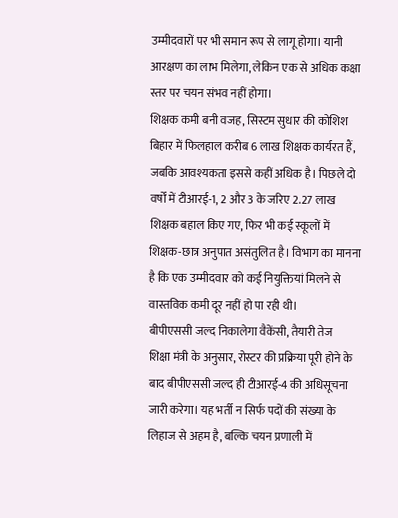उम्मीदवारों पर भी समान रूप से लागू होगा। यानी आरक्षण का लाभ मिलेगा, लेकिन एक से अधिक कक्षा स्तर पर चयन संभव नहीं होगा।
शिक्षक कमी बनी वजह, सिस्टम सुधार की कोशिश
बिहार में फिलहाल करीब 6 लाख शिक्षक कार्यरत हैं, जबकि आवश्यकता इससे कहीं अधिक है। पिछले दो वर्षों में टीआरई-1, 2 और 3 के जरिए 2.27 लाख शिक्षक बहाल किए गए, फिर भी कई स्कूलों में शिक्षक-छात्र अनुपात असंतुलित है। विभाग का मानना है कि एक उम्मीदवार को कई नियुक्तियां मिलने से वास्तविक कमी दूर नहीं हो पा रही थी।
बीपीएससी जल्द निकालेगा वैकेंसी, तैयारी तेज
शिक्षा मंत्री के अनुसार, रोस्टर की प्रक्रिया पूरी होने के बाद बीपीएससी जल्द ही टीआरई-4 की अधिसूचना जारी करेगा। यह भर्ती न सिर्फ पदों की संख्या के लिहाज से अहम है, बल्कि चयन प्रणाली में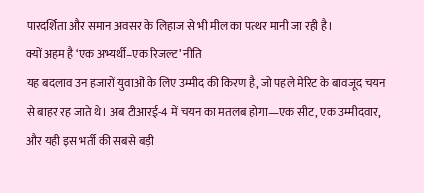पारदर्शिता और समान अवसर के लिहाज से भी मील का पत्थर मानी जा रही है।
क्यों अहम है ‘एक अभ्यर्थी–एक रिजल्ट’ नीति
यह बदलाव उन हजारों युवाओं के लिए उम्मीद की किरण है, जो पहले मेरिट के बावजूद चयन से बाहर रह जाते थे। अब टीआरई-4 में चयन का मतलब होगा—एक सीट, एक उम्मीदवार, और यही इस भर्ती की सबसे बड़ी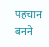पहचान बनने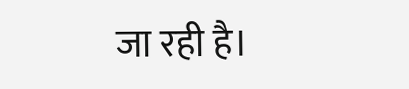जा रही है।